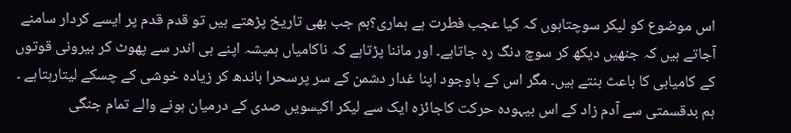اس موضوع کو لیکر سوچتاہوں کہ کیا عجب فطرت ہے ہماری؟ہم جب بھی تاریخ پڑھتے ہیں تو قدم قدم پر ایسے کردار سامنے آجاتے ہیں کہ جنھیں دیکھ کر سوچ دنگ رہ جاتاہے۔ اور ماننا پڑتاہے کہ ناکامیاں ہمیشہ اپنے ہی اندر سے پھوٹ کر بیرونی قوتوں کے کامیابی کا باعث بنتے ہیں۔ مگر اس کے باوجود اپنا غدار دشمن کے سر پرسحرا باندھ کر زیادہ خوشی کے چسکے لیتارہتاہے ۔ ہم بدقسمتی سے آدم زاد کے اس بیہودہ حرکت کاجائزہ ایک سے لیکر اکیسویں صدی کے درمیان ہونے والے تمام جنگی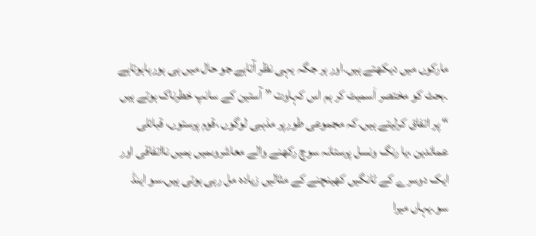مارکوں میں دیکھتے ہیں۔اور ہر جگہ یہی نظر آتاہے جو حال میں ہی ہورہاہوتاہے ۔بحث کو مختصر اَسمیٹ کر ہم اس کہاوت ” آستین کے سانپ خطرناک ہوتے ہیں “ پر اتفاق کرلیتے ہیں۔کہ مجموعی طورپر مذہبی لوگوں ،قوم پرستوں، قبائلی عمائدین ،یا رنگ ونسل پرستانہ سوچ رکھنے والے معاشروںمیں ہمیں نااتفاقی اور ایک دوسرے کے ٹانگیں کھینچنے کے مثالیں زیادہ مل رہی ہوتی ہیں۔سو اینڈ سو۔یہاں میرا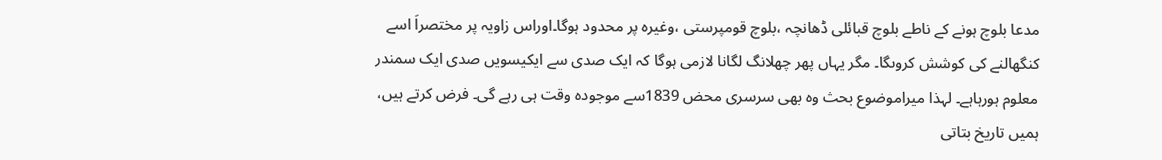مدعا بلوچ ہونے کے ناطے بلوچ قبائلی ڈھانچہ ،بلوچ قومپرستی ،وغیرہ پر محدود ہوگا۔اوراس زاویہ پر مختصراَ اسے کنگھالنے کی کوشش کروںگا۔ مگر یہاں پھر چھلانگ لگانا لازمی ہوگا کہ ایک صدی سے ایکیسویں صدی ایک سمندر معلوم ہورہاہے۔ لہذا میراموضوع بحث وہ بھی سرسری محض 1839سے موجودہ وقت ہی رہے گی۔ فرض کرتے ہیں، ہمیں تاریخ بتاتی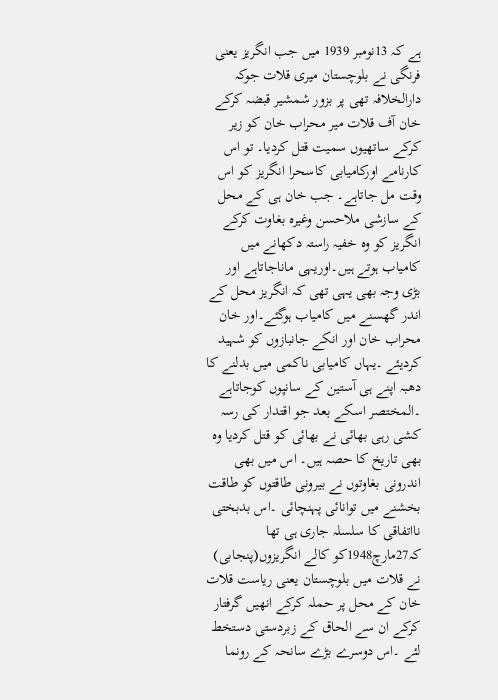ہے کہ 13نومبر 1939 میں جب انگریز یعنی فرنگی نے بلوچستان میری قلات جوکہ دارالخلافہ تھی پر بزور شمشیر قبضہ کرکے خان آف قلات میر محراب خان کو زیر کرکے ساتھیوں سمیت قتل کردیا۔ تو اس کارنامے اورکامیابی کاسحرا انگریز کو اس وقت مل جاتاہے۔ جب خان ہی کے محل کے سازشی ملاحسن وغیرہ بغاوت کرکے انگریز کو وہ خفیہ راستہ دکھانے میں کامیاب ہوتے ہیں۔اوریہی ماناجاتاہے اور بڑی وجہ بھی یہی تھی کہ انگریز محل کے اندر گھسنے میں کامیاب ہوگئے۔اور خان محراب خان اور انکے جانبازوں کو شہید کردیئے ۔یہاں کامیابی ناکمی میں بدلنے کا دھبہ اپنے ہی آستین کے سانپوں کوجاتاہے ۔المختصر اسکے بعد جو اقتدار کی رسہ کشی رہی بھائی نے بھائی کو قتل کردیا وہ بھی تاریخ کا حصہ ہیں۔ اس میں بھی اندرونی بغاوتوں نے بیرونی طاقتوں کو طاقت بخشنے میں توانائی پہنچائی ۔اس بدبختی نااتفاقی کا سلسلہ جاری ہی تھا کہ27مارچ1948کو کالے انگریزوں(پنجابی) نے قلات میں بلوچستان یعنی ریاست قلات خان کے محل پر حملہ کرکے انھیں گرفتار کرکے ان سے الحاق کے زبردستی دستخط لئے ۔اس دوسرے بڑے سانحہ کے رونما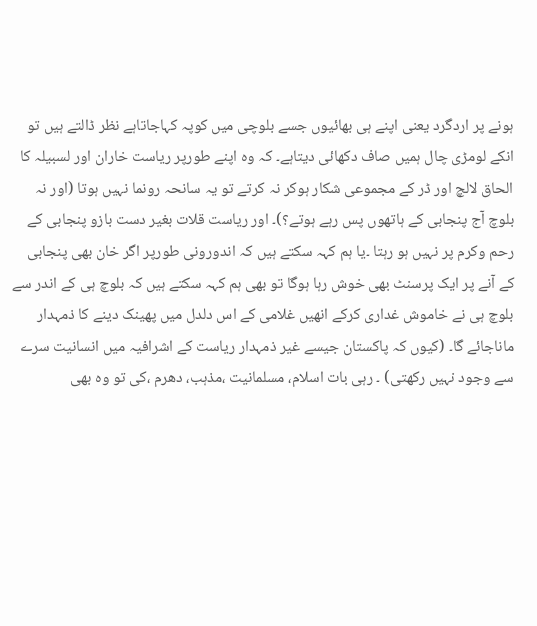ہونے پر اردگرد یعنی اپنے ہی بھائیوں جسے بلوچی میں کوپہ کہاجاتاہے نظر ڈالتے ہیں تو انکے لومڑی چال ہمیں صاف دکھائی دیتاہے۔ کہ وہ اپنے طورپر ریاست خاران اور لسبیلہ کا الحاق لالچ اور ڈر کے مجموعی شکار ہوکر نہ کرتے تو یہ سانحہ رونما نہیں ہوتا (اور نہ بلوچ آج پنجابی کے ہاتھوں پس رہے ہوتے؟)۔ اور ریاست قلات بغیر دست بازو پنجابی کے رحم وکرم پر نہیں ہو رہتا ۔یا ہم کہہ سکتے ہیں کہ اندورونی طورپر اگر خان بھی پنجابی کے آنے پر ایک پرسنٹ بھی خوش رہا ہوگا تو بھی ہم کہہ سکتے ہیں کہ بلوچ ہی کے اندر سے بلوچ ہی نے خاموش غداری کرکے انھیں غلامی کے اس دلدل میں پھینک دینے کا ذمہدار ماناجائے گا۔ (کیوں کہ پاکستان جیسے غیر ذمہدار ریاست کے اشرافیہ میں انسانیت سرے سے وجود نہیں رکھتی) ۔ رہی بات اسلام، مسلمانیت ،مذہب، دھرم ،کی تو وہ بھی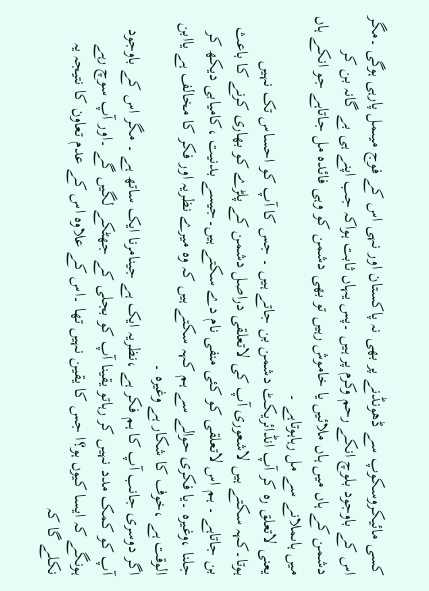کسی مائیکروسکوپ سے ڈھونڈنے پر بھی نہ پاکستان اور نہی اس کے فوج میںمل پارہی ہوگی ۔مگر اس کے باوجود بلوچ انکے رحم وکرم پر ہیں ۔پس یہاں ثابت ہواکہ جب اپنے ہی بے گانہ بن کر دشمن کے ہاں میں ہاں ملائیں یا خاموش رہیں تو بھی دشمن کو وہی فائدہ مل جاتاہے جو انکے ہاں میں ہاںملانے سے مل رہاہوتاہے ۔
یعنی لاتعلق رہ کر آپ انڈائریکٹ دشمن بن جاتے ہیں ۔ جس کا آپ کو احساس تک نہیں ہوتا۔کہہ سکتے ہیں لاشعوری آپ کی لاتعلقی دراصل دشمن کے پلڑے کو بھاری کرنے کا باعث بن جاتاہے ۔ ہم اس لاتعلقی کو کئی منفی نام دے سکتے ہیں۔جیسے بدنیت ،کامیابی دیکھ کر جلنا ،وغیرہ ۔یا فکری حوالے سے ہم کہہ سکتے ہیں کہ وہ میرے نظریہ اور فکر کا مخالف ہے یاابن الوقت ہے ،خوف کا شکار ہے وغیرہ ۔
اگر دوسری جانب آپ کا ہم فکر ہے ،نظریہ ایک ہے جینامرنا ایک ساتھ ہے ۔ مگر اس کے باوجود آپ کو کمک مدد نہیں کر رہاتو یقینا آپ کو بجلی کے جھٹکے لگیں گے ۔اور آپ سوچ رہے ہونگے کہ ایسا کیوں ہو؟ا جس کا یقین نہیں تھا ۔اس کے علاوہ اس کے عدم تعاون کا نتیجہ یہ نکلے گا کہ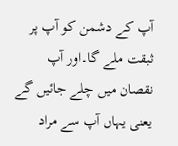آپ کے دشمن کو آپ پر ثبقت ملے گا۔اور آپ نقصان میں چلے جائیں گے یعنی یہاں آپ سے مراد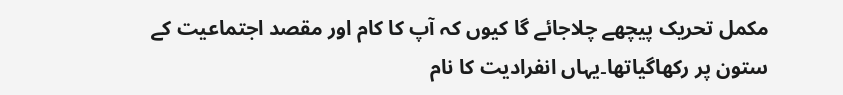مکمل تحریک پیچھے چلاجائے گا کیوں کہ آپ کا کام اور مقصد اجتماعیت کے ستون پر رکھاگیاتھا۔یہاں انفرادیت کا نام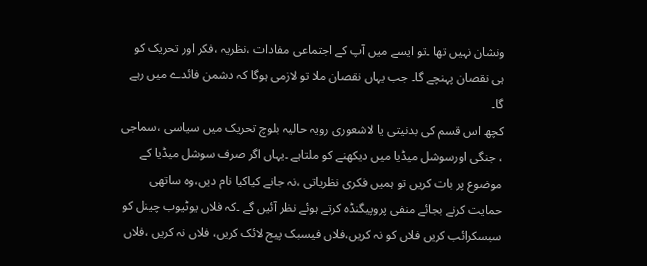ونشان نہیں تھا ۔تو ایسے میں آپ کے اجتماعی مفادات ،نظریہ ،فکر اور تحریک کو ہی نقصان پہنچے گا۔ جب یہاں نقصان ملا تو لازمی ہوگا کہ دشمن فائدے میں رہے گا۔
کچھ اس قسم کی بدنیتی یا لاشعوری رویہ حالیہ بلوچ تحریک میں سیاسی ،سماجی ، جنگی اورسوشل میڈیا میں دیکھنے کو ملتاہے ۔یہاں اگر صرف سوشل میڈیا کے موضوع پر بات کریں تو ہمیں فکری نظریاتی ،نہ جانے کیاکیا نام دیں،وہ ساتھی حمایت کرنے بجائے منفی پروپیگنڈہ کرتے ہوئے نظر آئیں گے ۔کہ فلاں یوٹیوب چینل کو سبسکرائب کریں فلاں کو نہ کریں،فلاں فیسبک پیج لائک کریں، فلاں نہ کریں ،فلاں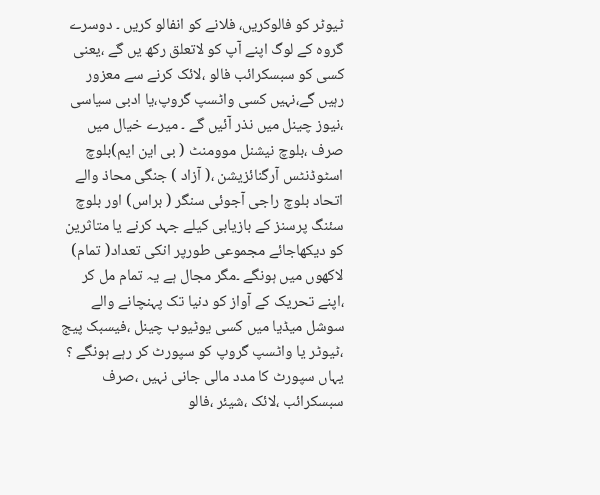ٹیوٹر کو فالوکریں، فلانے کو انفالو کریں ۔ دوسرے گروہ کے لوگ اپنے آپ کو لاتعلق رکھ یں گے ،یعنی کسی کو سبسکرائب فالو ،لائک کرنے سے معزور رہیں گے،نہیں کسی واٹسپ گروپ،یا ادبی سیاسی ،نیوز چینل میں نذر آئیں گے ۔ میرے خیال میں صرف ،بلوچ نیشنل موومنٹ ( بی این ایم)بلوچ اسٹوڈنٹس آرگنائزیشن ،( آزاد ) جنگی محاذ والے اتحاد بلوچ راجی آجوئی سنگر ( براس) اور بلوچ سئنگ پرسنز کے بازیابی کیلے جہد کرنے یا متاثرین کو دیکھاجائے مجموعی طورپر انکی تعداد( تمام) لاکھوں میں ہونگے ۔مگر مجال ہے یہ تمام مل کر ،اپنے تحریک کے آواز کو دنیا تک پہنچانے والے سوشل میڈیا میں کسی یوٹیوب چینل ،فیسبک پیج ،ٹیوٹر یا واٹسپ گروپ کو سپورٹ کر رہے ہونگے ؟ یہاں سپورٹ کا مدد مالی جانی نہیں ،صرف سبسکرائب ،لائک ،شیئر ،فالو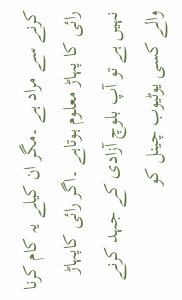کرنے سے مراد ہے ۔مگر ان کیلے یہ کام کرنا رائی کا پہاڑ معلوم ہوتاہے ۔اگر رائی کاپہاڑ نہیں ہے تو آپ بلوچ آزادی کے جہد کرنے والے کسی یوٹیوب چینل کو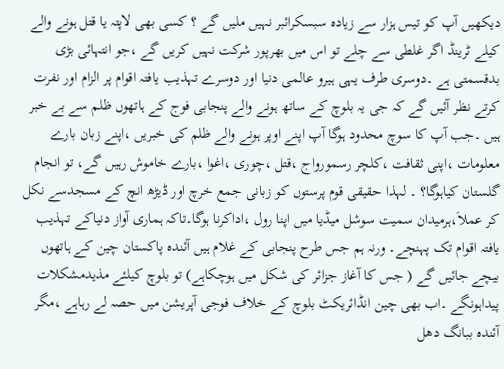دیکھیں آپ کو تیس ہزار سے زیادہ سبسکرائبر نہیں ملیں گے ؟ کسی بھی لاپتہ یا قتل ہونے والے کیلے ٹرینڈ اگر غلطی سے چلے تو اس میں بھرپور شرکت نہیں کریں گے ،جو انتہائی بڑی بدقسمتی ہے ۔دوسری طرف یہی ہیرو عالمی دنیا اور دوسرے تہذیب یافتہ اقوام پر الزام اور نفرت کرتے نظر آئیں گے کہ جی یہ بلوچ کے ساتھ ہونے والے پنجابی فوج کے ہاتھوں ظلم سے بے خبر ہیں ۔جب آپ کا سوچ محدود ہوگا آپ اپنے اوپر ہونے والے ظلم کی خبریں ،اپنے زبان بارے معلومات ،اپنی ثقافت ،کلچر رسمورواج ،قتل ،چوری ،اغوا ،بارے خاموش رہیں گے، تو انجام گلستان کیاہوگا؟ ۔ لہذا حقیقی قوم پرستوں کو زبانی جمع خرچ اور ڈیڑھ انچ کے مسجدسے نکل کر عملاَ،ہرمیدان سمیت سوشل میڈیا میں اپنا رول ،اداکرنا ہوگا۔تاکہ ہماری آواز دنیاکے تہذیب یافتہ اقوام تک پہنچے۔ ورنہ ہم جس طرح پنجابی کے غلام ہیں آئندہ پاکستان چین کے ہاتھوں بیچے جائیں گے ( جس کا آغاز جزائر کی شکل میں ہوچکاہے) تو بلوچ کیلئے مذیدمشکلات پیداہونگے ۔اب بھی چین انڈائریکٹ بلوچ کے خلاف فوجی آپریشن میں حصہ لے رہاہے ،مگر آئندہ ببانگ دھل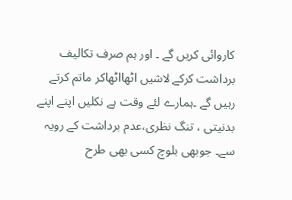کاروائی کریں گے ۔ اور ہم صرف تکالیف برداشت کرکے لاشیں اٹھااٹھاکر ماتم کرتے رہیں گے ۔ہمارے لئے وقت ہے نکلیں اپنے اپنے بدنیتی ، تنگ نظری،عدم برداشت کے رویہ سے۔ جوبھی بلوچ کسی بھی طرح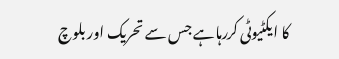کا ایکٹیوٹی کررہاہے جس سے تحریک اور بلوچ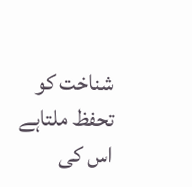شناخت کو تحفظ ملتاہے اس کی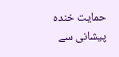حمایت خندہ پیشانی سے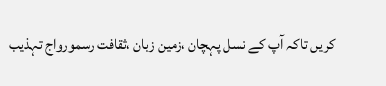کریں تاکہ آپ کے نسل پہچان ،زمین زبان ،ثقافت رسمورواج تہذیب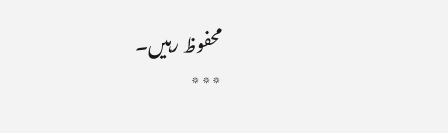محفوظ رہیں۔
٭٭٭